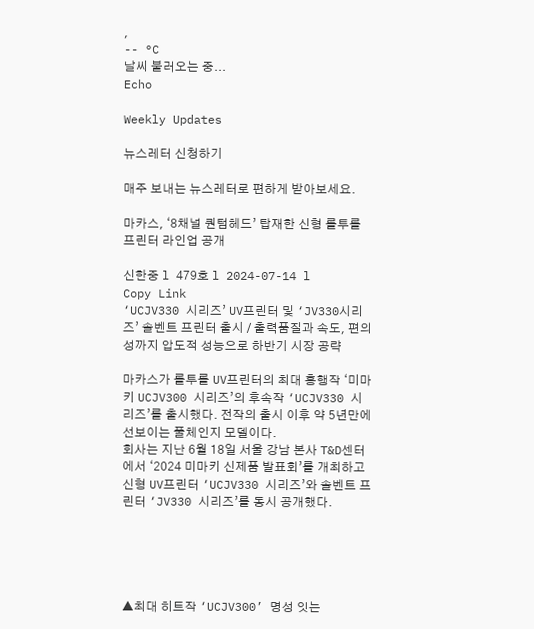,
-- °C
날씨 불러오는 중...
Echo

Weekly Updates

뉴스레터 신청하기

매주 보내는 뉴스레터로 편하게 받아보세요.

마카스, ‘8채널 퀀텀헤드’ 탑재한 신형 롤투롤 프린터 라인업 공개

신한중 l 479호 l 2024-07-14 l
Copy Link
‘UCJV330 시리즈’ UV프린터 및 ‘JV330시리즈’ 솔벤트 프린터 출시 / 출력품질과 속도, 편의성까지 압도적 성능으로 하반기 시장 공략

마카스가 롤투롤 UV프린터의 최대 흥행작 ‘미마키 UCJV300 시리즈’의 후속작 ‘UCJV330 시리즈’를 출시했다. 전작의 출시 이후 약 5년만에 선보이는 풀체인지 모델이다.
회사는 지난 6월 18일 서울 강남 본사 T&D센터에서 ‘2024 미마키 신제품 발표회’를 개최하고 신형 UV프린터 ‘UCJV330 시리즈’와 솔벤트 프린터 ‘JV330 시리즈’를 동시 공개했다.





▲최대 히트작 ‘UCJV300’ 명성 잇는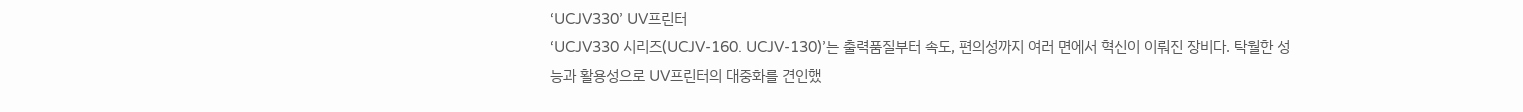‘UCJV330’ UV프린터
‘UCJV330 시리즈(UCJV-160. UCJV-130)’는 출력품질부터 속도, 편의성까지 여러 면에서 혁신이 이뤄진 장비다. 탁월한 성능과 활용성으로 UV프린터의 대중화를 견인했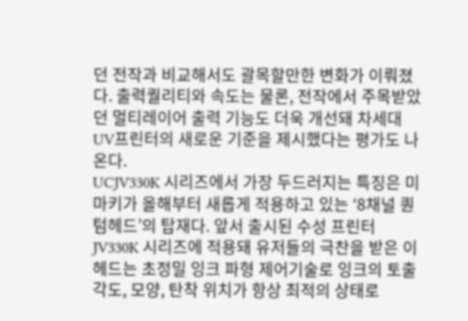던 전작과 비교해서도 괄목할만한 변화가 이뤄졌다. 출력퀄리티와 속도는 물론, 전작에서 주목받았던 멀티레이어 출력 기능도 더욱 개선돼 차세대 UV프린터의 새로운 기준을 제시했다는 평가도 나온다.
UCJV330K 시리즈에서 가장 두드러지는 특징은 미마키가 올해부터 새롭게 적용하고 있는 ‘8채널 퀀텀헤드’의 탑재다. 앞서 출시된 수성 프린터 JV330K 시리즈에 적용돼 유저들의 극찬을 받은 이 헤드는 초정밀 잉크 파형 제어기술로 잉크의 토출 각도, 모양, 탄착 위치가 항상 최적의 상태로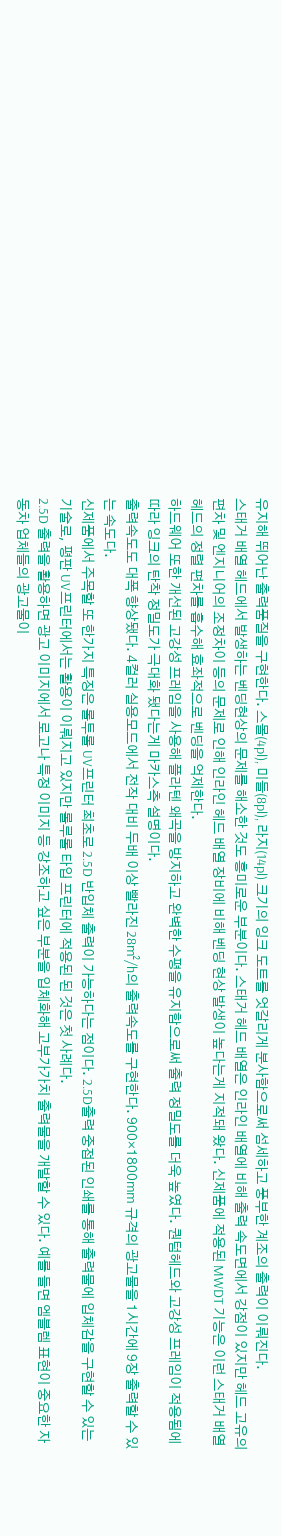유지해 뛰어난 출력품질을 구현한다. 스몰(4pl), 미들(8pl), 라지(14pl) 크기의 잉크 도트를 엇갈리게 분사함으로써 섬세하고 풍부한 계조의 출력이 이뤄진다.
스태거 배열 헤드에서 발생하는 벤딩현상의 문제를 해소한 것도 흥미로운 부분이다. 스태거 헤드 배열은 인라인 배열에 비해 출력 속도면에서 강점이 있지만 헤드 고유의 편차 및 엔지니어의 조정차이 등의 문제로 인해 인라인 헤드 배열 장비에 비해 벤딩 현상 발생이 높다는게 지적돼 왔다. 신제품에 적용된 MWDT 기능은 이런 스태거 배열 헤드의 정렬 편차를 흡수해 효좌적으로 벤딩을 억제한다.
하드웨어 또한 개선된 고강성 프레임을 사용해 플라텐 왜곡을 방지하고 완벽한 수평을 유지함으로써 출력 정밀도를 더욱 높였다. 퀀텀헤드와 고강성 프레임이 적용됨에 따라 잉크의 탄착 정밀도가 극대화 됐다는게 마카스측 설명이다.
출력속도도 대폭 향상됐다. 4컬러 실용모드에서 전작 대비 두배 이상 빨라진 28㎡/h의 출력속도를 구현한다. 900×1800㎜ 규격의 광고물을 1시간에 9장 출력할 수 있는 속도다.
신제품에서 주목할 또 한가지 특징은 롤투롤 UV프린터 최초로 2.5D 반입체 출력이 가능하다는 점이다. 2.5D출력 중접된 인쇄를 통해 출력물에 입체감을 구현할 수 있는 기술로, 평판 UV프린터에서는 활용이 이뤄지고 있지만 롤루롤 타입 프린터에 적용된 된 것은 첫 사례다.
2.5D 출력을 활용하면 광고 이미지에서 로고나 특정 이미지 등 강조하고 싶은 부분을 입체화해 고부가가치 출력물을 개발할 수 있다. 예를 들면 엠블렘 표현이 중요한 자동차 업체들의 광고물이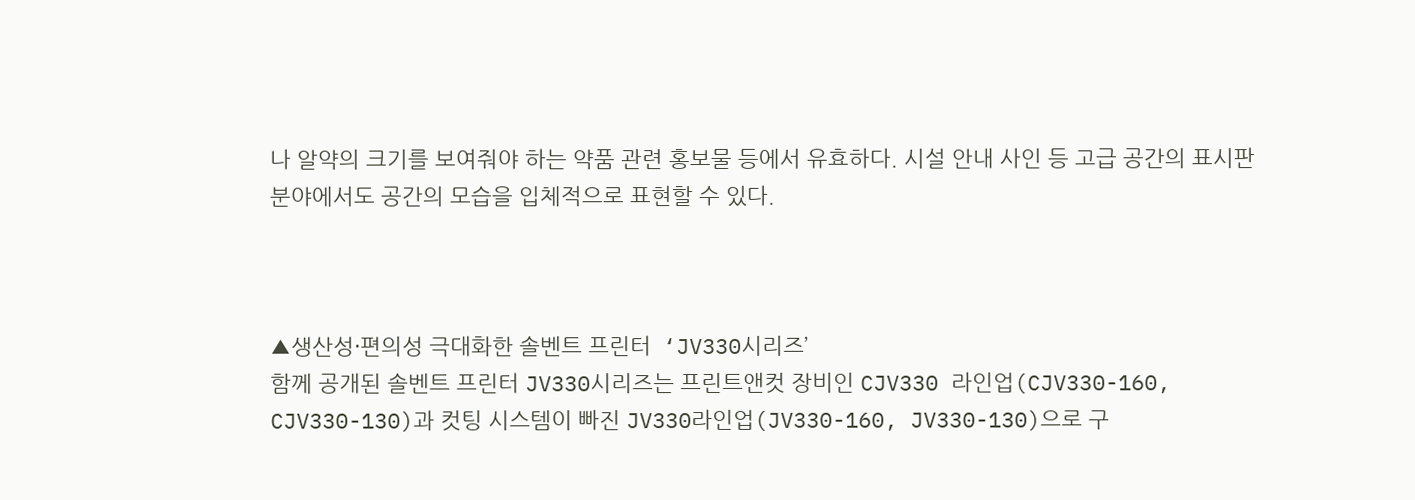나 알약의 크기를 보여줘야 하는 약품 관련 홍보물 등에서 유효하다. 시설 안내 사인 등 고급 공간의 표시판 분야에서도 공간의 모습을 입체적으로 표현할 수 있다.



▲생산성·편의성 극대화한 솔벤트 프린터  ‘JV330시리즈’
함께 공개된 솔벤트 프린터 JV330시리즈는 프린트앤컷 장비인 CJV330 라인업(CJV330-160,  CJV330-130)과 컷팅 시스템이 빠진 JV330라인업(JV330-160, JV330-130)으로 구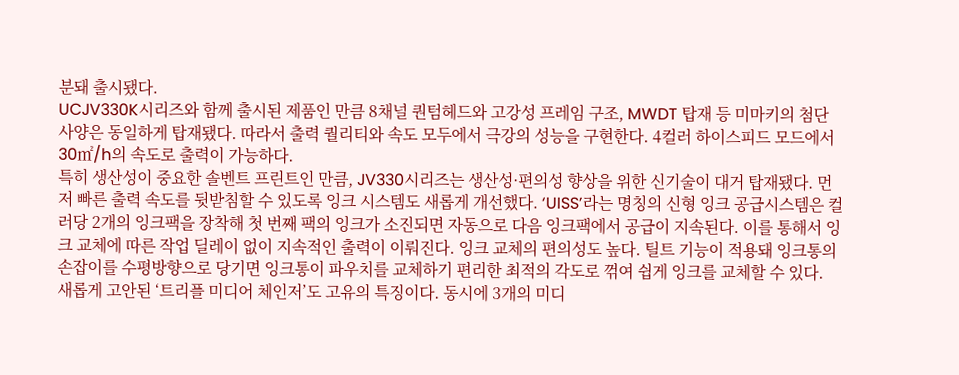분돼 출시됐다.
UCJV330K시리즈와 함께 출시된 제품인 만큼 8채널 퀀텀헤드와 고강성 프레임 구조, MWDT 탑재 등 미마키의 첨단 사양은 동일하게 탑재됐다. 따라서 출력 퀄리티와 속도 모두에서 극강의 성능을 구현한다. 4컬러 하이스피드 모드에서 30㎡/h의 속도로 출력이 가능하다.
특히 생산성이 중요한 솔벤트 프린트인 만큼, JV330시리즈는 생산성·편의성 향상을 위한 신기술이 대거 탑재됐다. 먼저 빠른 출력 속도를 뒷받침할 수 있도록 잉크 시스템도 새롭게 개선했다. ‘UISS’라는 명칭의 신형 잉크 공급시스템은 컬러당 2개의 잉크팩을 장착해 첫 번째 팩의 잉크가 소진되면 자동으로 다음 잉크팩에서 공급이 지속된다. 이를 통해서 잉크 교체에 따른 작업 딜레이 없이 지속적인 출력이 이뤄진다. 잉크 교체의 편의성도 높다. 틸트 기능이 적용돼 잉크통의 손잡이를 수평방향으로 당기면 잉크통이 파우치를 교체하기 편리한 최적의 각도로 꺾여 쉽게 잉크를 교체할 수 있다.
새롭게 고안된 ‘트리플 미디어 체인저’도 고유의 특징이다. 동시에 3개의 미디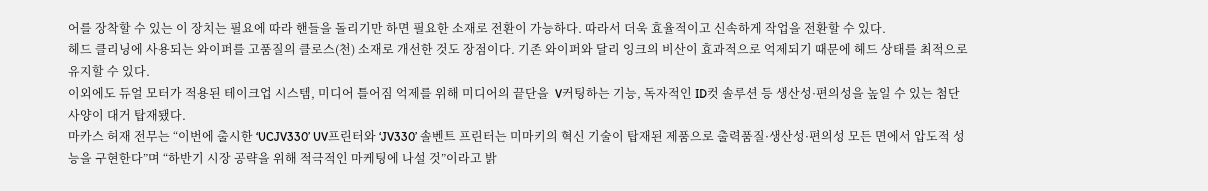어를 장착할 수 있는 이 장치는 필요에 따라 핸들을 돌리기만 하면 필요한 소재로 전환이 가능하다. 따라서 더욱 효율적이고 신속하게 작업을 전환할 수 있다.
헤드 클리닝에 사용되는 와이퍼를 고품질의 클로스(천) 소재로 개선한 것도 장점이다. 기존 와이퍼와 달리 잉크의 비산이 효과적으로 억제되기 때문에 헤드 상태를 최적으로 유지할 수 있다.
이외에도 듀얼 모터가 적용된 테이크업 시스템, 미디어 틀어짐 억제를 위해 미디어의 끝단을  V커팅하는 기능, 독자적인 ID컷 솔루션 등 생산성·편의성을 높일 수 있는 첨단 사양이 대거 탑재됐다.
마카스 허재 전무는 “이번에 출시한 ‘UCJV330’ UV프린터와 ‘JV330’ 솔벤트 프린터는 미마키의 혁신 기술이 탑재된 제품으로 출력품질·생산성·편의성 모든 면에서 압도적 성능을 구현한다”며 “하반기 시장 공략을 위해 적극적인 마케팅에 나설 것”이라고 밝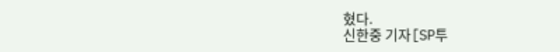혔다.
신한중 기자[SP투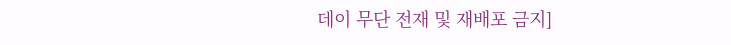데이 무단 전재 및 재배포 금지]